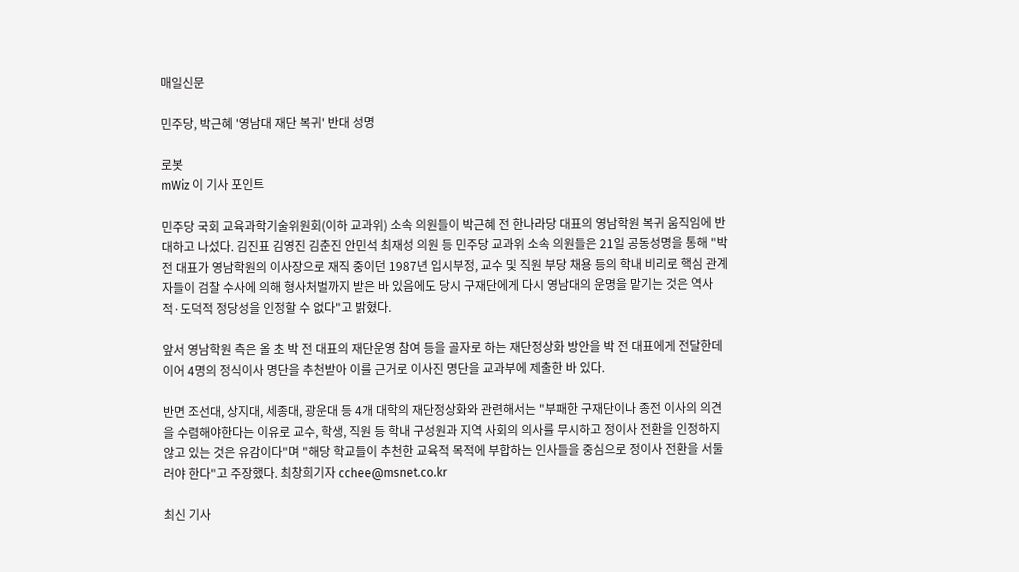매일신문

민주당, 박근혜 '영남대 재단 복귀' 반대 성명

로봇
mWiz 이 기사 포인트

민주당 국회 교육과학기술위원회(이하 교과위) 소속 의원들이 박근혜 전 한나라당 대표의 영남학원 복귀 움직임에 반대하고 나섰다. 김진표 김영진 김춘진 안민석 최재성 의원 등 민주당 교과위 소속 의원들은 21일 공동성명을 통해 "박 전 대표가 영남학원의 이사장으로 재직 중이던 1987년 입시부정, 교수 및 직원 부당 채용 등의 학내 비리로 핵심 관계자들이 검찰 수사에 의해 형사처벌까지 받은 바 있음에도 당시 구재단에게 다시 영남대의 운명을 맡기는 것은 역사적·도덕적 정당성을 인정할 수 없다"고 밝혔다.

앞서 영남학원 측은 올 초 박 전 대표의 재단운영 참여 등을 골자로 하는 재단정상화 방안을 박 전 대표에게 전달한데 이어 4명의 정식이사 명단을 추천받아 이를 근거로 이사진 명단을 교과부에 제출한 바 있다.

반면 조선대, 상지대, 세종대, 광운대 등 4개 대학의 재단정상화와 관련해서는 "부패한 구재단이나 종전 이사의 의견을 수렴해야한다는 이유로 교수, 학생, 직원 등 학내 구성원과 지역 사회의 의사를 무시하고 정이사 전환을 인정하지 않고 있는 것은 유감이다"며 "해당 학교들이 추천한 교육적 목적에 부합하는 인사들을 중심으로 정이사 전환을 서둘러야 한다"고 주장했다. 최창희기자 cchee@msnet.co.kr

최신 기사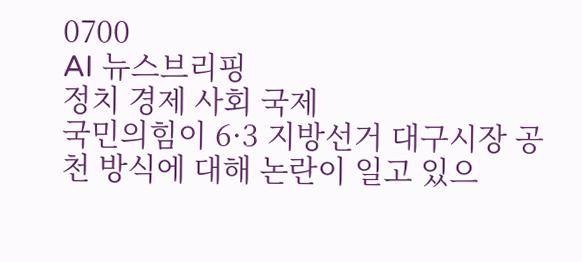0700
AI 뉴스브리핑
정치 경제 사회 국제
국민의힘이 6·3 지방선거 대구시장 공천 방식에 대해 논란이 일고 있으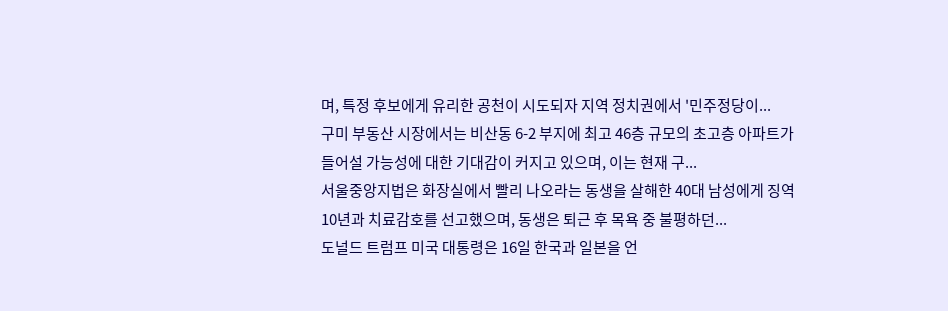며, 특정 후보에게 유리한 공천이 시도되자 지역 정치권에서 '민주정당이...
구미 부동산 시장에서는 비산동 6-2 부지에 최고 46층 규모의 초고층 아파트가 들어설 가능성에 대한 기대감이 커지고 있으며, 이는 현재 구...
서울중앙지법은 화장실에서 빨리 나오라는 동생을 살해한 40대 남성에게 징역 10년과 치료감호를 선고했으며, 동생은 퇴근 후 목욕 중 불평하던...
도널드 트럼프 미국 대통령은 16일 한국과 일본을 언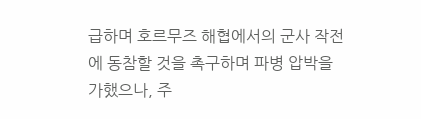급하며 호르무즈 해협에서의 군사 작전에 동참할 것을 촉구하며 파병 압박을 가했으나, 주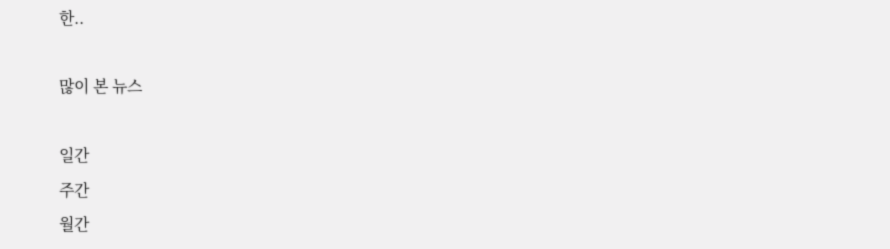한..

많이 본 뉴스

일간
주간
월간